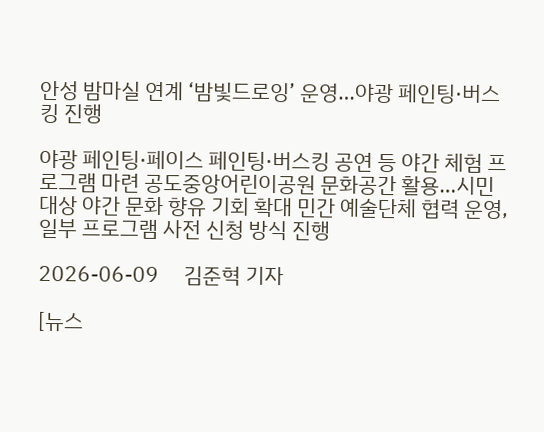안성 밤마실 연계 ‘밤빛드로잉’ 운영…야광 페인팅·버스킹 진행

야광 페인팅·페이스 페인팅·버스킹 공연 등 야간 체험 프로그램 마련 공도중앙어린이공원 문화공간 활용…시민 대상 야간 문화 향유 기회 확대 민간 예술단체 협력 운영, 일부 프로그램 사전 신청 방식 진행

2026-06-09     김준혁 기자

[뉴스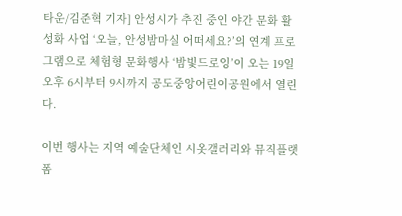타운/김준혁 기자] 안성시가 추진 중인 야간 문화 활성화 사업 ‘오늘, 안성밤마실 어떠세요?’의 연계 프로그램으로 체험형 문화행사 ‘밤빛드로잉’이 오는 19일 오후 6시부터 9시까지 공도중앙어린이공원에서 열린다.

이번 행사는 지역 예술단체인 시옷갤러리와 뮤직플랫폼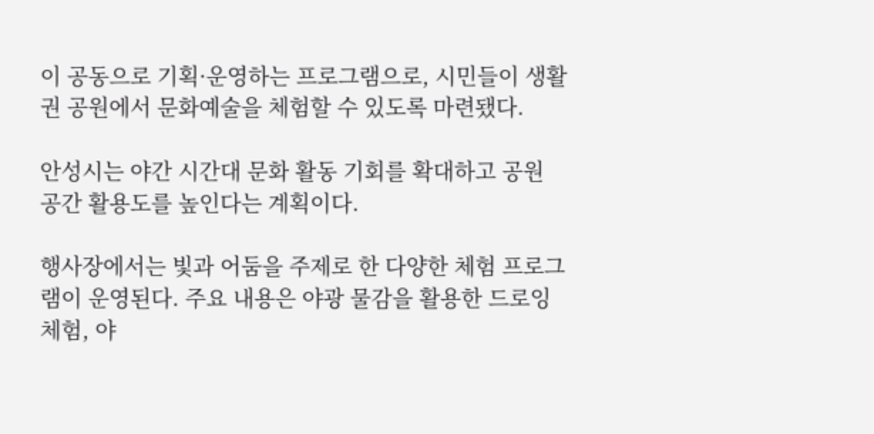이 공동으로 기획·운영하는 프로그램으로, 시민들이 생활권 공원에서 문화예술을 체험할 수 있도록 마련됐다.

안성시는 야간 시간대 문화 활동 기회를 확대하고 공원 공간 활용도를 높인다는 계획이다.

행사장에서는 빛과 어둠을 주제로 한 다양한 체험 프로그램이 운영된다. 주요 내용은 야광 물감을 활용한 드로잉 체험, 야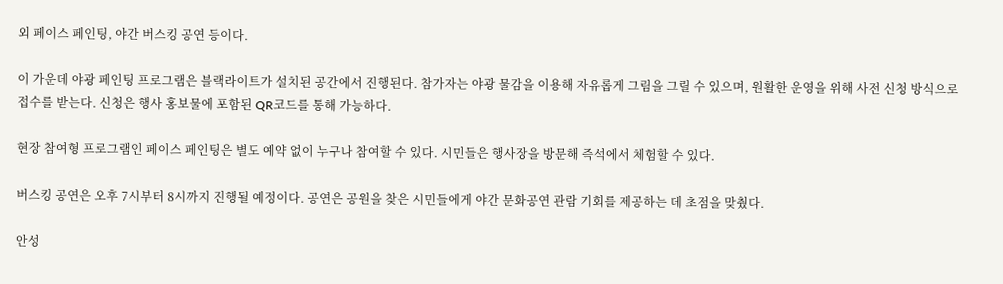외 페이스 페인팅, 야간 버스킹 공연 등이다.

이 가운데 야광 페인팅 프로그램은 블랙라이트가 설치된 공간에서 진행된다. 참가자는 야광 물감을 이용해 자유롭게 그림을 그릴 수 있으며, 원활한 운영을 위해 사전 신청 방식으로 접수를 받는다. 신청은 행사 홍보물에 포함된 QR코드를 통해 가능하다.

현장 참여형 프로그램인 페이스 페인팅은 별도 예약 없이 누구나 참여할 수 있다. 시민들은 행사장을 방문해 즉석에서 체험할 수 있다.

버스킹 공연은 오후 7시부터 8시까지 진행될 예정이다. 공연은 공원을 찾은 시민들에게 야간 문화공연 관람 기회를 제공하는 데 초점을 맞췄다.

안성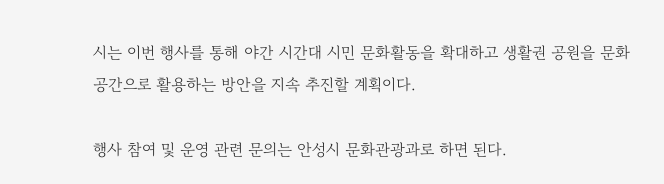시는 이번 행사를 통해 야간 시간대 시민 문화활동을 확대하고 생활권 공원을 문화 공간으로 활용하는 방안을 지속 추진할 계획이다.

행사 참여 및 운영 관련 문의는 안성시 문화관광과로 하면 된다.